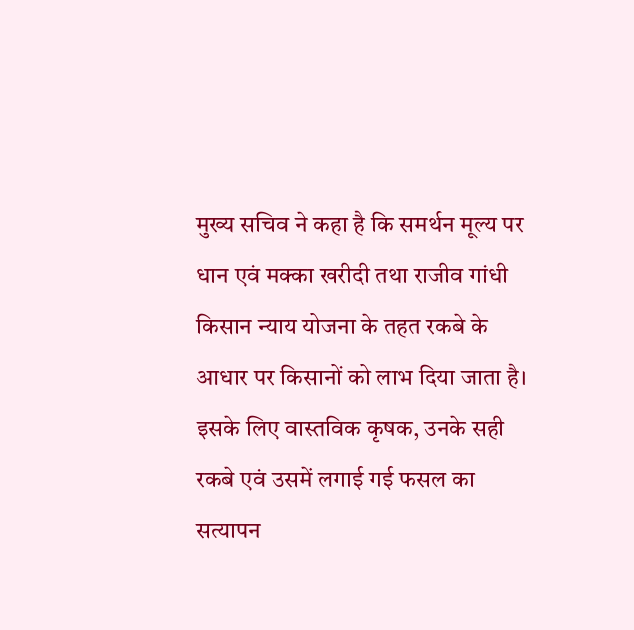मुख्य सचिव ने कहा है कि समर्थन मूल्य पर धान एवं मक्का खरीदी तथा राजीव गांधी किसान न्याय योजना के तहत रकबे के आधार पर किसानों को लाभ दिया जाता है। इसके लिए वास्तविक कृषक, उनके सही रकबे एवं उसमें लगाई गई फसल का सत्यापन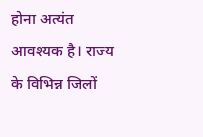होना अत्यंत आवश्यक है। राज्य के विभिन्न जिलों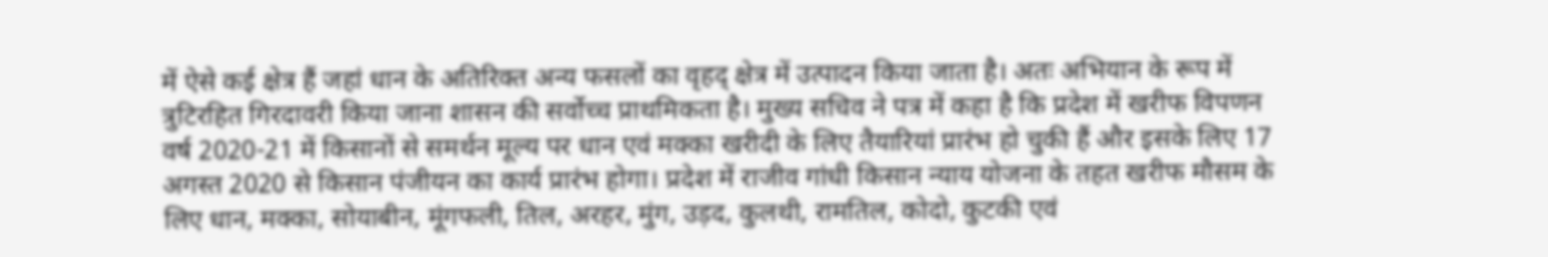में ऐसे कई क्षेत्र हैं जहां धान के अतिरिक्त अन्य फसलों का वृहद् क्षेत्र में उत्पादन किया जाता है। अतः अभियान के रूप में त्रुटिरहित गिरदावरी किया जाना शासन की सर्वोच्च प्राथमिकता है। मुख्य सचिव ने पत्र में कहा है कि प्रदेश में खरीफ विपणन वर्ष 2020-21 में किसानों से समर्थन मूल्य पर धान एवं मक्का खरीदी के लिए तैयारियां प्रारंभ हो चुकी हैं और इसके लिए 17 अगस्त 2020 से किसान पंजीयन का कार्य प्रारंभ होगा। प्रदेश में राजीव गांधी किसान न्याय योजना के तहत खरीफ मौसम के लिए धान, मक्का, सोयाबीन, मूंगफली, तिल, अरहर, मुंग, उड़द, कुलथी, रामतिल, कोदो, कुटकी एवं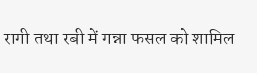रागी तथा रबी में गन्ना फसल को शामिल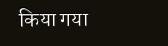किया गया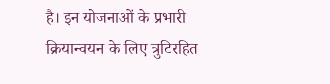है। इन योजनाओं के प्रभारी क्रियान्वयन के लिए त्रुटिरहित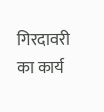गिरदावरी का कार्य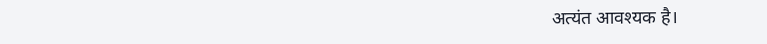अत्यंत आवश्यक है।